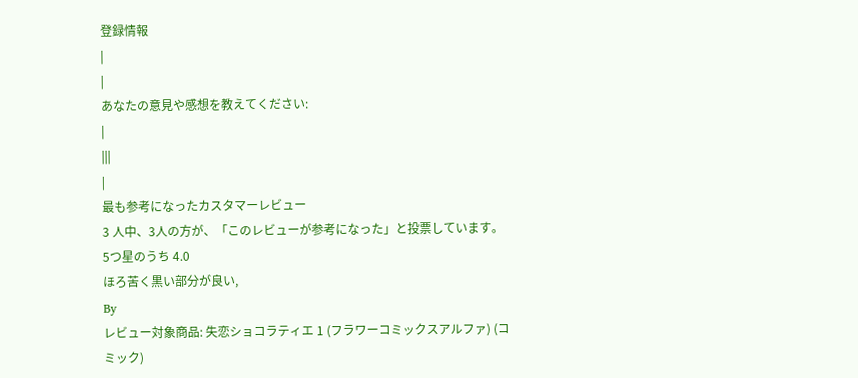登録情報
|
|
あなたの意見や感想を教えてください:
|
|||
|
最も参考になったカスタマーレビュー
3 人中、3人の方が、「このレビューが参考になった」と投票しています。
5つ星のうち 4.0
ほろ苦く黒い部分が良い,
By
レビュー対象商品: 失恋ショコラティエ 1 (フラワーコミックスアルファ) (コミック)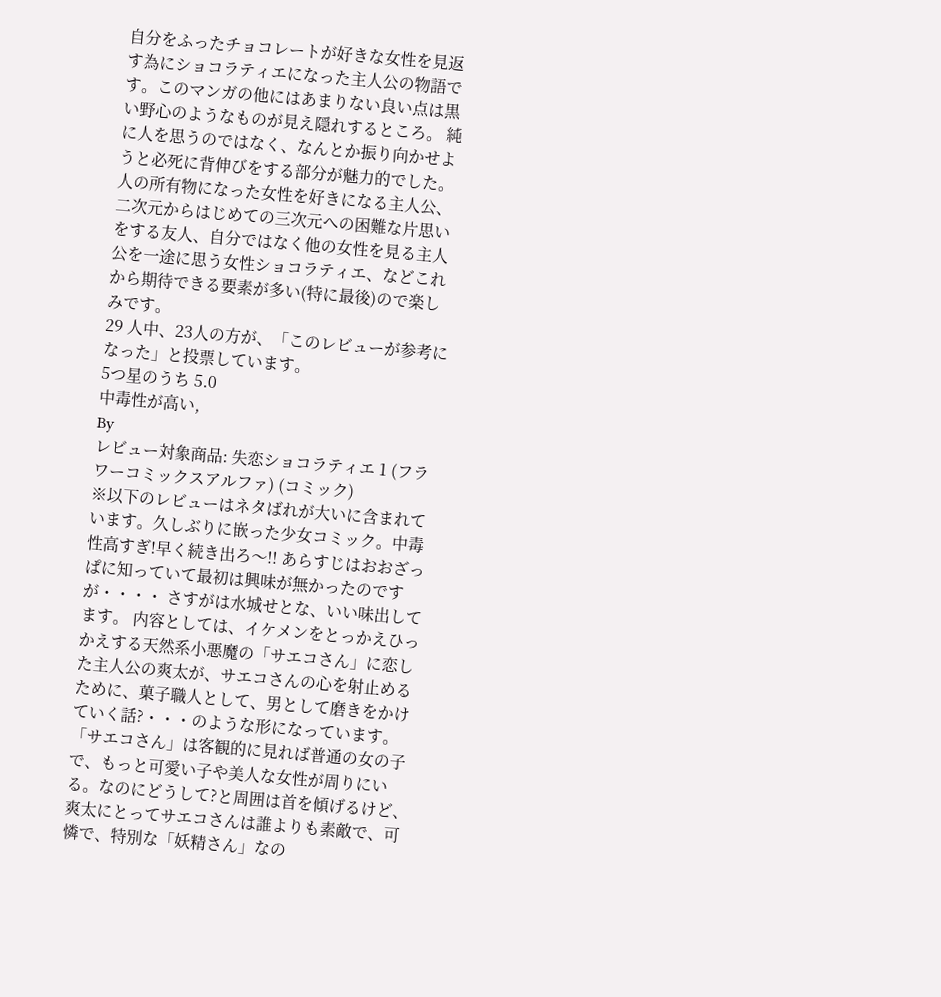自分をふったチョコレートが好きな女性を見返す為にショコラティエになった主人公の物語です。このマンガの他にはあまりない良い点は黒い野心のようなものが見え隠れするところ。 純に人を思うのではなく、なんとか振り向かせようと必死に背伸びをする部分が魅力的でした。 人の所有物になった女性を好きになる主人公、二次元からはじめての三次元への困難な片思いをする友人、自分ではなく他の女性を見る主人公を一途に思う女性ショコラティエ、などこれから期待できる要素が多い(特に最後)ので楽しみです。
29 人中、23人の方が、「このレビューが参考になった」と投票しています。
5つ星のうち 5.0
中毒性が高い,
By
レビュー対象商品: 失恋ショコラティエ 1 (フラワーコミックスアルファ) (コミック)
※以下のレビューはネタばれが大いに含まれています。久しぶりに嵌った少女コミック。中毒性高すぎ!早く続き出ろ〜!! あらすじはおおざっぱに知っていて最初は興味が無かったのですが・・・・ さすがは水城せとな、いい味出してます。 内容としては、イケメンをとっかえひっかえする天然系小悪魔の「サエコさん」に恋した主人公の爽太が、サエコさんの心を射止めるために、菓子職人として、男として磨きをかけていく話?・・・のような形になっています。 「サエコさん」は客観的に見れば普通の女の子で、もっと可愛い子や美人な女性が周りにいる。なのにどうして?と周囲は首を傾げるけど、爽太にとってサエコさんは誰よりも素敵で、可憐で、特別な「妖精さん」なの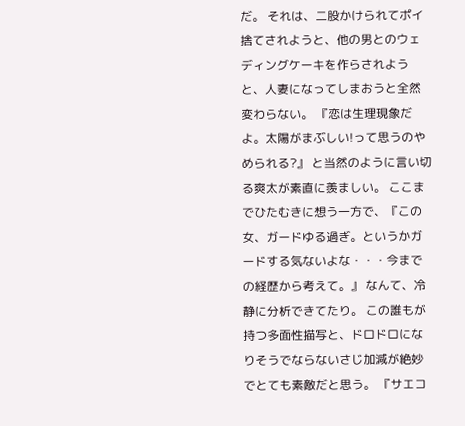だ。 それは、二股かけられてポイ捨てされようと、他の男とのウェディングケーキを作らされようと、人妻になってしまおうと全然変わらない。 『恋は生理現象だよ。太陽がまぶしい!って思うのやめられる?』 と当然のように言い切る爽太が素直に羨ましい。 ここまでひたむきに想う一方で、『この女、ガードゆる過ぎ。というかガードする気ないよな・・・今までの経歴から考えて。』 なんて、冷静に分析できてたり。 この誰もが持つ多面性描写と、ドロドロになりそうでならないさじ加減が絶妙でとても素敵だと思う。 『サエコ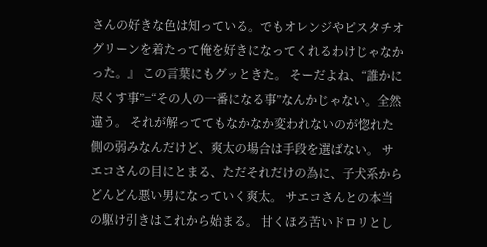さんの好きな色は知っている。でもオレンジやピスタチオグリーンを着たって俺を好きになってくれるわけじゃなかった。』 この言葉にもグッときた。 そーだよね、“誰かに尽くす事”=“その人の一番になる事”なんかじゃない。全然違う。 それが解っててもなかなか変われないのが惚れた側の弱みなんだけど、爽太の場合は手段を選ばない。 サエコさんの目にとまる、ただそれだけの為に、子犬系からどんどん悪い男になっていく爽太。 サエコさんとの本当の駆け引きはこれから始まる。 甘くほろ苦いドロリとし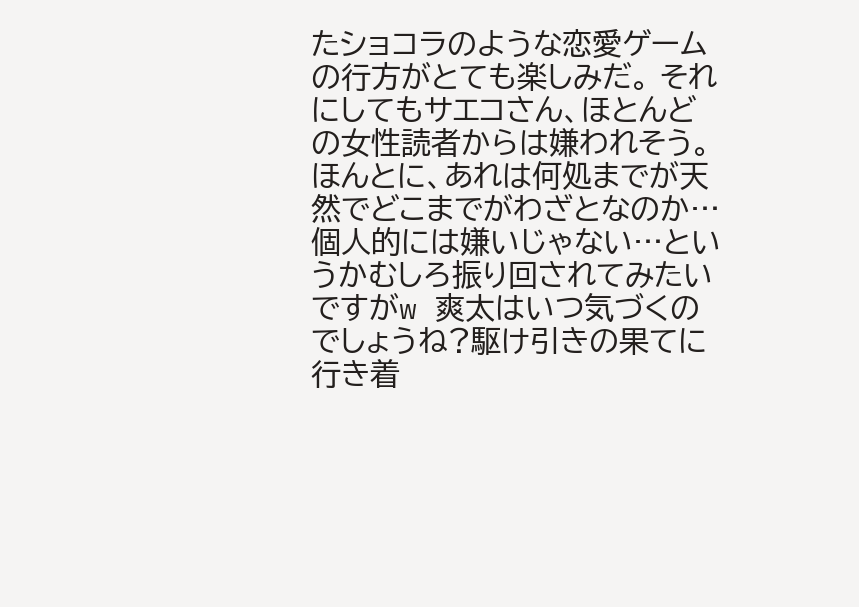たショコラのような恋愛ゲームの行方がとても楽しみだ。 それにしてもサエコさん、ほとんどの女性読者からは嫌われそう。ほんとに、あれは何処までが天然でどこまでがわざとなのか…個人的には嫌いじゃない…というかむしろ振り回されてみたいですがw 爽太はいつ気づくのでしょうね?駆け引きの果てに行き着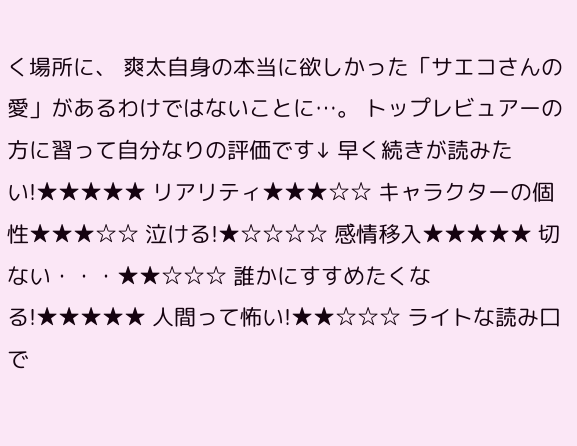く場所に、 爽太自身の本当に欲しかった「サエコさんの愛」があるわけではないことに…。 トップレビュアーの方に習って自分なりの評価です↓ 早く続きが読みたい!★★★★★ リアリティ★★★☆☆ キャラクターの個性★★★☆☆ 泣ける!★☆☆☆☆ 感情移入★★★★★ 切ない・・・★★☆☆☆ 誰かにすすめたくなる!★★★★★ 人間って怖い!★★☆☆☆ ライトな読み口で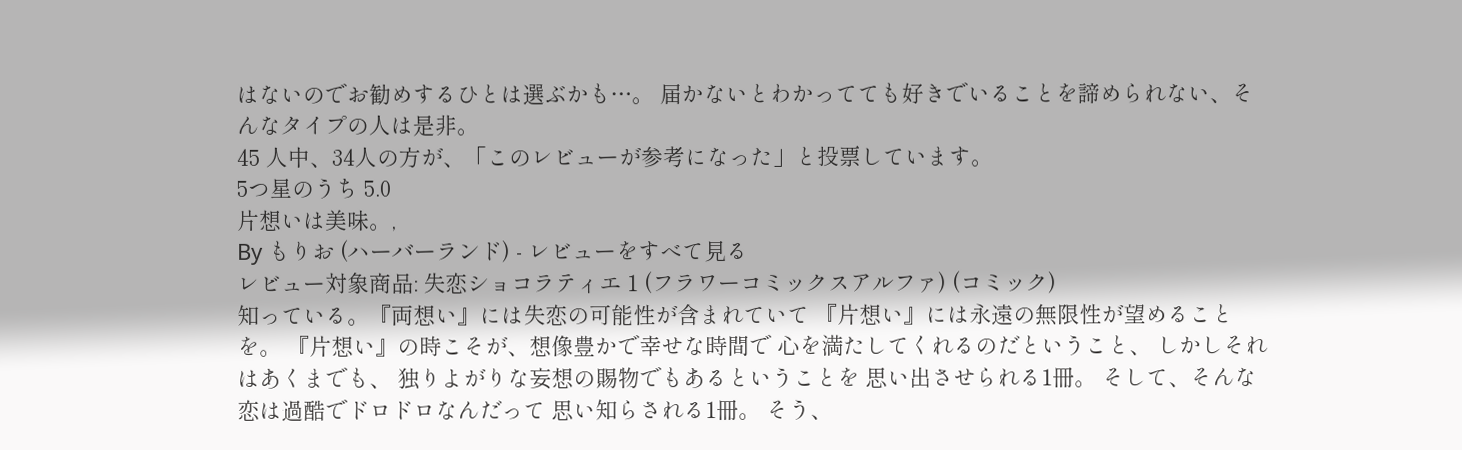はないのでお勧めするひとは選ぶかも…。 届かないとわかってても好きでいることを諦められない、そんなタイプの人は是非。
45 人中、34人の方が、「このレビューが参考になった」と投票しています。
5つ星のうち 5.0
片想いは美味。,
By もりお (ハーバーランド) - レビューをすべて見る
レビュー対象商品: 失恋ショコラティエ 1 (フラワーコミックスアルファ) (コミック)
知っている。『両想い』には失恋の可能性が含まれていて 『片想い』には永遠の無限性が望めることを。 『片想い』の時こそが、想像豊かで幸せな時間で 心を満たしてくれるのだということ、 しかしそれはあくまでも、 独りよがりな妄想の賜物でもあるということを 思い出させられる1冊。 そして、そんな恋は過酷でドロドロなんだって 思い知らされる1冊。 そう、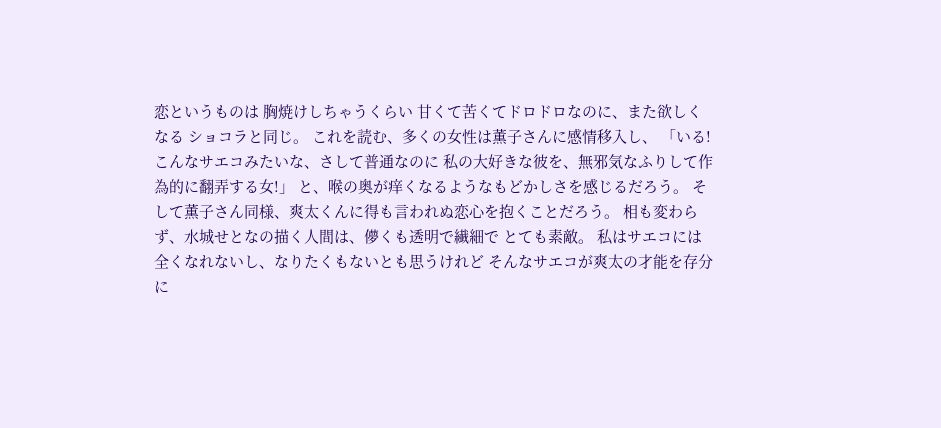恋というものは 胸焼けしちゃうくらい 甘くて苦くてドロドロなのに、また欲しくなる ショコラと同じ。 これを読む、多くの女性は薫子さんに感情移入し、 「いる!こんなサエコみたいな、さして普通なのに 私の大好きな彼を、無邪気なふりして作為的に翻弄する女!」 と、喉の奥が痒くなるようなもどかしさを感じるだろう。 そして薫子さん同様、爽太くんに得も言われぬ恋心を抱くことだろう。 相も変わらず、水城せとなの描く人間は、儚くも透明で繊細で とても素敵。 私はサエコには全くなれないし、なりたくもないとも思うけれど そんなサエコが爽太の才能を存分に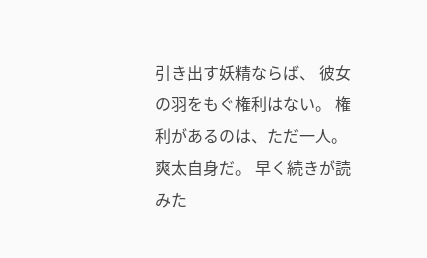引き出す妖精ならば、 彼女の羽をもぐ権利はない。 権利があるのは、ただ一人。 爽太自身だ。 早く続きが読みた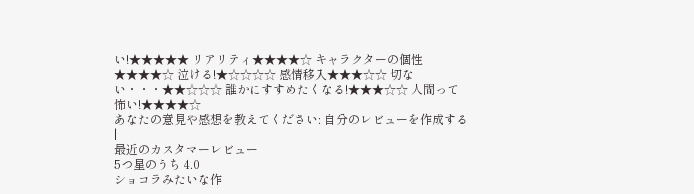い!★★★★★ リアリティ★★★★☆ キャラクターの個性★★★★☆ 泣ける!★☆☆☆☆ 感情移入★★★☆☆ 切ない・・・★★☆☆☆ 誰かにすすめたくなる!★★★☆☆ 人間って怖い!★★★★☆
あなたの意見や感想を教えてください: 自分のレビューを作成する
|
最近のカスタマーレビュー
5つ星のうち 4.0
ショコラみたいな作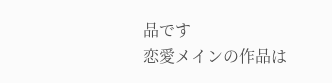品です
恋愛メインの作品は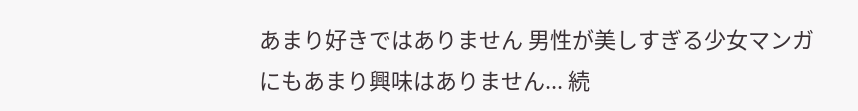あまり好きではありません 男性が美しすぎる少女マンガにもあまり興味はありません... 続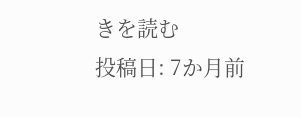きを読む
投稿日: 7か月前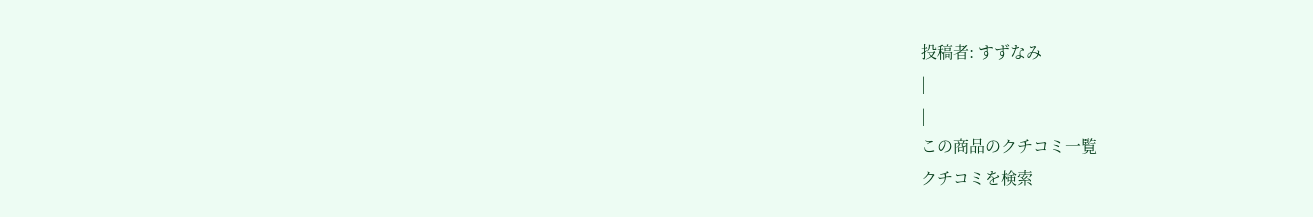投稿者: すずなみ
|
|
この商品のクチコミ一覧
クチコミを検索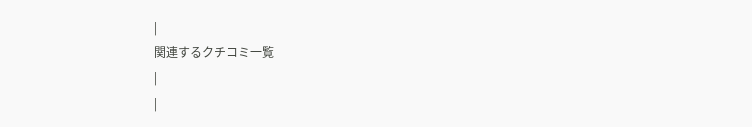|
関連するクチコミ一覧
|
|